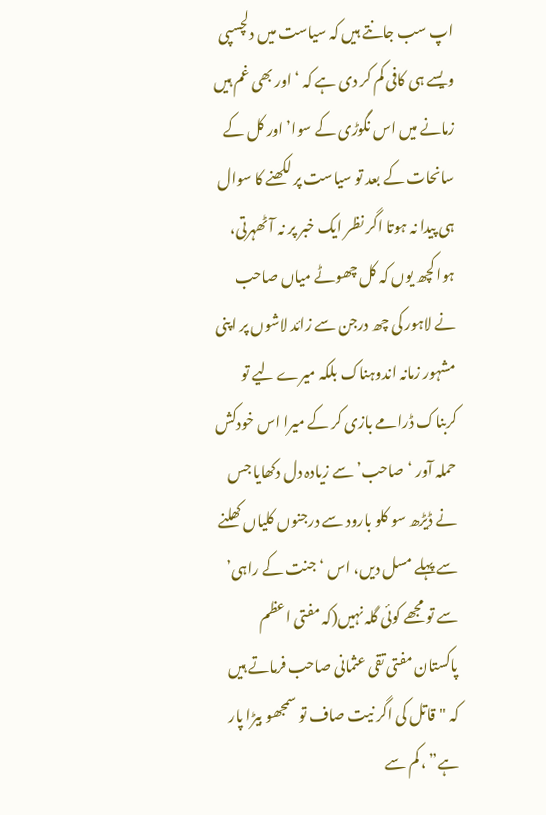اپ سب جانتے ہیں کہ سیاست میں دلچسپی ویسے ہی کافی کم کر دی ہے کہ ‘اور بھی غم ہیں زمانے میں اس نگوڑی کے سوا’ اور کل کے سانحات کے بعد تو سیاست پر لکھنے کا سوال ہی پیدا نہ ہوتا اگر نظر ایک خبر پر نہ آ ٹھہرتی،
ہوا کچھ یوں کہ کل چھوٹے میاں صاحب نے لاہور کی چھ درجن سے زائد لاشوں پر اپنی مشہور زمانہ اندوہناک بلکہ میرے لیے تو کربناک ڈرامے بازی کر کے میرا اس خودکش حملہ آور ‘صاحب’ سے زیادہ دل دکھایا جس نے ڈیڑھ سو کلو بارود سے درجنوں کلیاں کھلنے سے پہلے مسل دیں، اس ‘جنت کے راہی’ سے تو مجھے کوئی گلہ نہیں(کہ مفتی اعظم پاکستان مفتی تقی عثمانی صاحب فرماتے ہیں کہ "قاتل کی اگر نیت صاف تو سمجھو بیڑا پار ہے” ، کم سے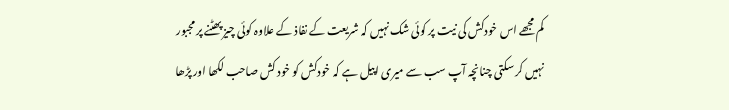کم مجھے اس خودکش کی نیت پر کوئی شک نہیں کہ شریعت کے نفاذ کے علاوہ کوئی چیز پھٹنے پر مجبور نہیں کر سکتی چنانچہ آپ سب سے میری اپیل ہے کہ خودکش کو خود کش صاحب لکھا اور پڑھا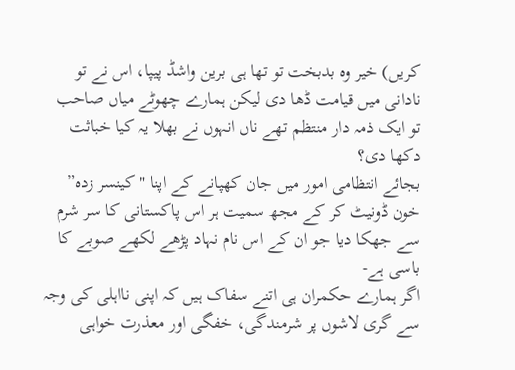کریں) خیر وہ بدبخت تو تھا ہی برین واشڈ پیپا، اس نے تو نادانی میں قیامت ڈھا دی لیکن ہمارے چھوٹے میاں صاحب تو ایک ذمہ دار منتظم تھے ناں انہوں نے بھلا یہ کیا خباثت دکھا دی؟
بجائے انتظامی امور میں جان کھپانے کے اپنا "کینسر زدہ” خون ڈونیٹ کر کے مجھ سمیت ہر اس پاکستانی کا سر شرم سے جھکا دیا جو ان کے اس نام نہاد پڑھے لکھے صوبے کا باسی ہے-
اگر ہمارے حکمران ہی اتنے سفاک ہیں کہ اپنی نااہلی کی وجہ سے گری لاشوں پر شرمندگی، خفگی اور معذرت خواہی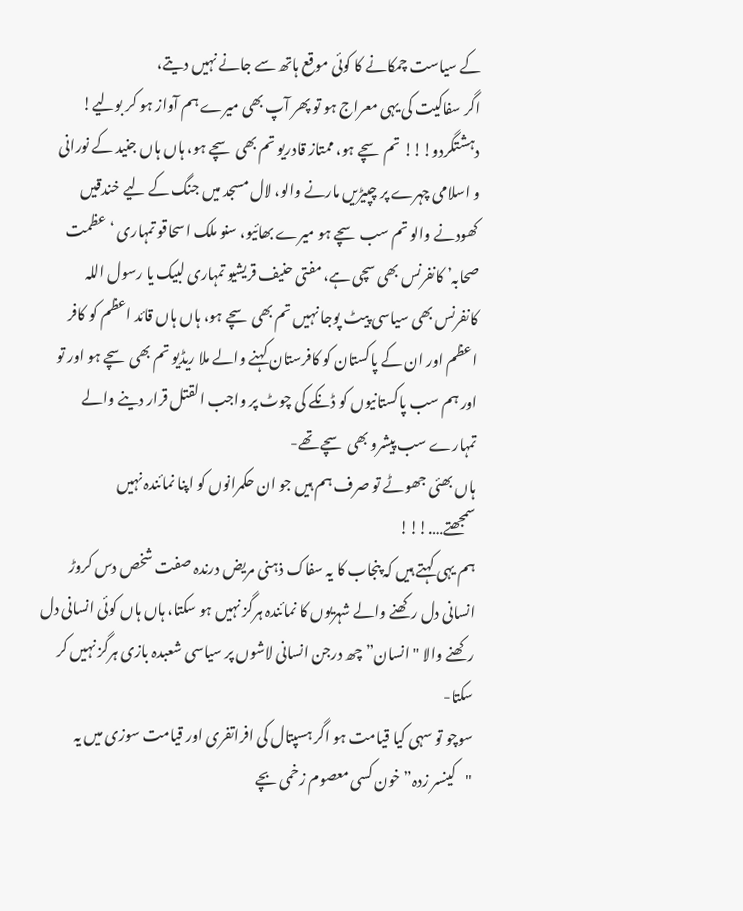کے سیاست چمکانے کا کوئی موقع ہاتھ سے جانے نہیں دیتے،
اگر سفاکیت کی یہی معراج ہو تو پھر آپ بھی میرے ہم آواز ہو کر بولیے!
دہشتگردو!!! تم سچے ہو، ممتاز قادریو تم بھی سچے ہو، ہاں ہاں جنید کے نورانی و اسلامی چہرے پر چپیڑیں مارنے والو، لال مسجد میں جنگ کے لیے خندقیں کھودنے والو تم سب سچے ہو میرے بھائیو، سنو ملک اسحاقو تمہاری ‘عظمت صحابہ’ کانفرنس بھی سچی ہے، مفتی حنیف قریشیو تمہاری لبیک یا رسول اللہ کانفرنس بھی سیاسی پیٹ پوجا نہیں تم بھی سچے ہو، ہاں ہاں قائد اعظم کو کافر اعظم اور ان کے پاکستان کو کافرستان کہنے والے ملا ریڈیو تم بھی سچے ہو اور تو اور ہم سب پاکستانیوں کو ڈنکے کی چوٹ پر واجب القتل قرار دینے والے تمہارے سب پیشرو بھی سچے تھے-
ہاں بھئی جھوٹے تو صرف ہم ہیں جو ان حکمرانوں کو اپنا نمائندہ نہیں سمجھتے….!!!
ہم یہی کہتے ہیں کہ پنجاب کا یہ سفاک ذہنی مریض درندہ صفت شخص دس کروڑ انسانی دل رکھنے والے شہریوں کا نمائندہ ہرگز نہیں ہو سکتا، ہاں ہاں کوئی انسانی دل رکھنے والا "انسان” چھ درجن انسانی لاشوں پر سیاسی شعبدہ بازی ہرگز نہیں کر سکتا-
سوچو تو سہی کیا قیامت ہو اگر ہسپتال کی افراتفری اور قیامت سوزی میں یہ "کینسر زدہ” خون کسی معصوم زخمی بچے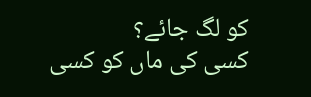کو لگ جائے؟
کسی کی ماں کو کسی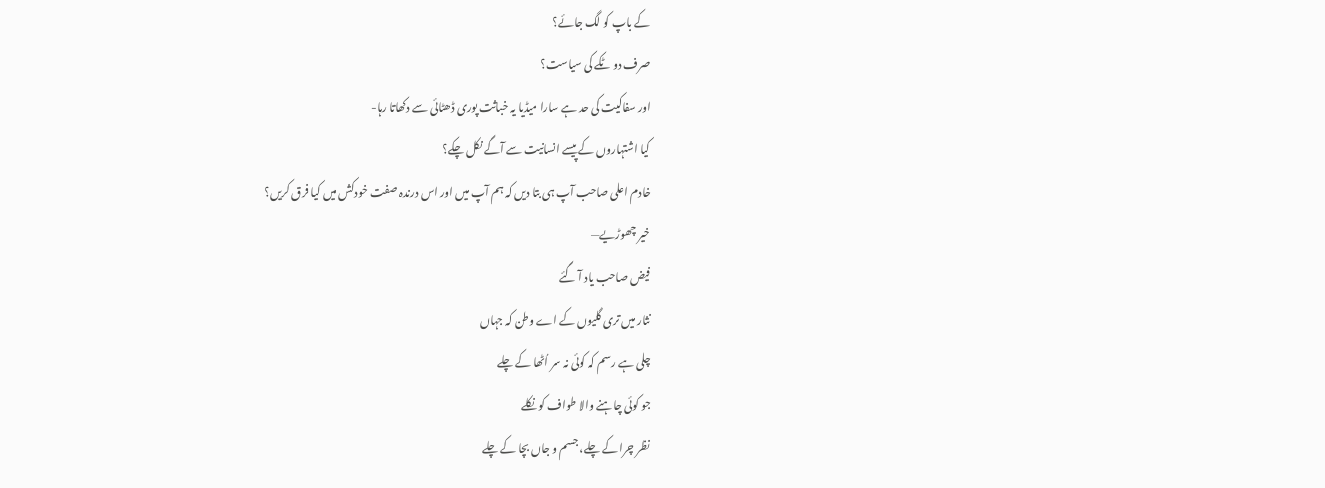کے باپ کو لگ جائے؟
صرف دو ٹکے کی سیاست؟
اور سفاکیت کی حد ہے سارا میڈیا یہ خباثت پوری ڈھٹائی سے دکھاتا رہا-
کیا اشتہاروں کے پیسے انسانیت سے آگے نکل چکے؟
خادم اعلی صاحب آپ ہی بتا دیں کہ ہم آپ میں اور اس درندہ صفت خودکش میں کیا فرق کریں؟
خیر چھوڑیے—
فیض صاحب یاد آ گئے
نثار میں تری گلیوں کے اے وطن کہ جہاں
چلی ہے رسم کہ کوئی نہ سر اُٹھا کے چلے
جو کوئی چاہنے والا طواف کو نکلے
نظر چرا کے چلے، جسم و جاں بچا کے چلے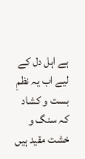ہے اہل دل کے لیے اب یہ نظمِ بست و کشاد
کہ سنگ و خشت مقید ہیں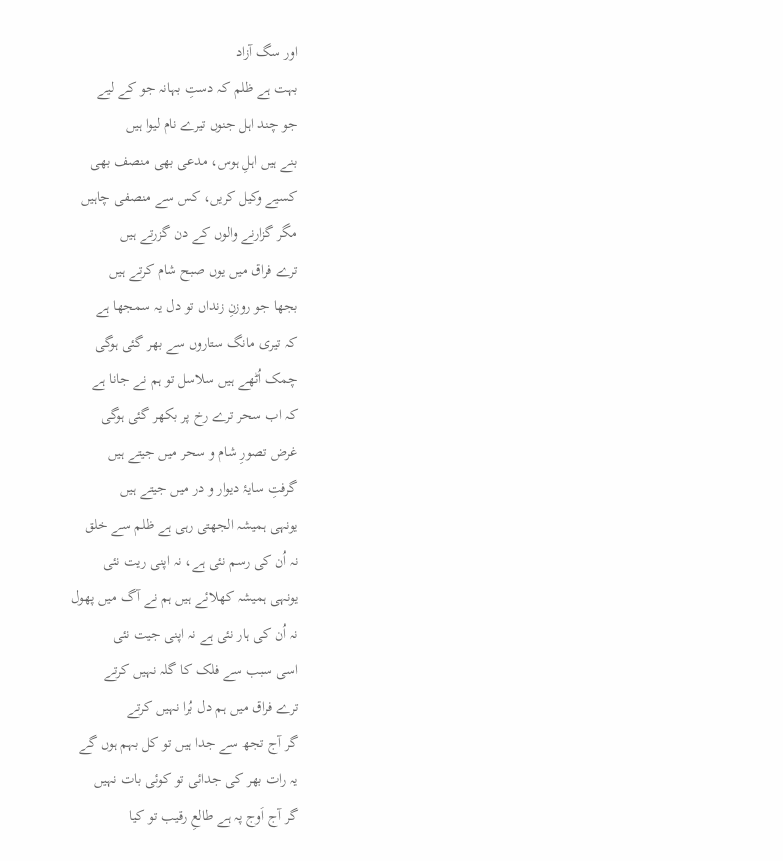اور سگ آزاد
بہت ہے ظلم کہ دستِ بہانہ جو کے لیے
جو چند اہل جنوں تیرے نام لیوا ہیں
بنے ہیں اہلِ ہوس، مدعی بھی منصف بھی
کسیے وکیل کریں، کس سے منصفی چاہیں
مگر گزارنے والوں کے دن گزرتے ہیں
ترے فراق میں یوں صبح شام کرتے ہیں
بجھا جو روزنِ زنداں تو دل یہ سمجھا ہے
کہ تیری مانگ ستاروں سے بھر گئی ہوگی
چمک اُٹھے ہیں سلاسل تو ہم نے جانا ہے
کہ اب سحر ترے رخ پر بکھر گئی ہوگی
غرض تصورِ شام و سحر میں جیتے ہیں
گرفتِ سایۂ دیوار و در میں جیتے ہیں
یونہی ہمیشہ الجھتی رہی ہے ظلم سے خلق
نہ اُن کی رسم نئی ہے، نہ اپنی ریت نئی
یونہی ہمیشہ کھلائے ہیں ہم نے آگ میں پھول
نہ اُن کی ہار نئی ہے نہ اپنی جیت نئی
اسی سبب سے فلک کا گلہ نہیں کرتے
ترے فراق میں ہم دل بُرا نہیں کرتے
گر آج تجھ سے جدا ہیں تو کل بہم ہوں گے
یہ رات بھر کی جدائی تو کوئی بات نہیں
گر آج اَوج پہ ہے طالعِ رقیب تو کیا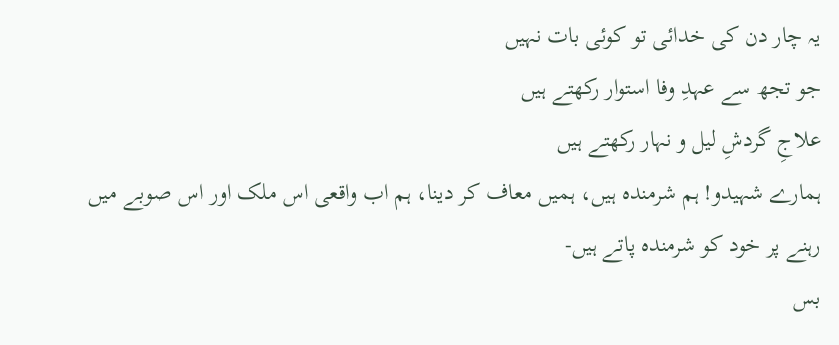یہ چار دن کی خدائی تو کوئی بات نہیں
جو تجھ سے عہدِ وفا استوار رکھتے ہیں
علاجِ گردشِ لیل و نہار رکھتے ہیں
ہمارے شہیدو! ہم شرمندہ ہیں، ہمیں معاف کر دینا، ہم اب واقعی اس ملک اور اس صوبے میں رہنے پر خود کو شرمندہ پاتے ہیں-
بس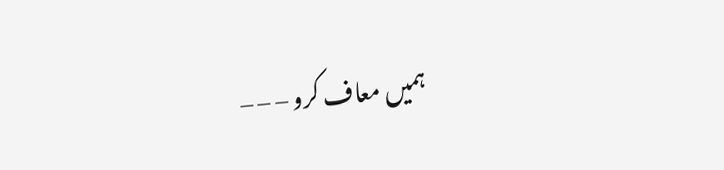ہمیں معاف کرو – – –